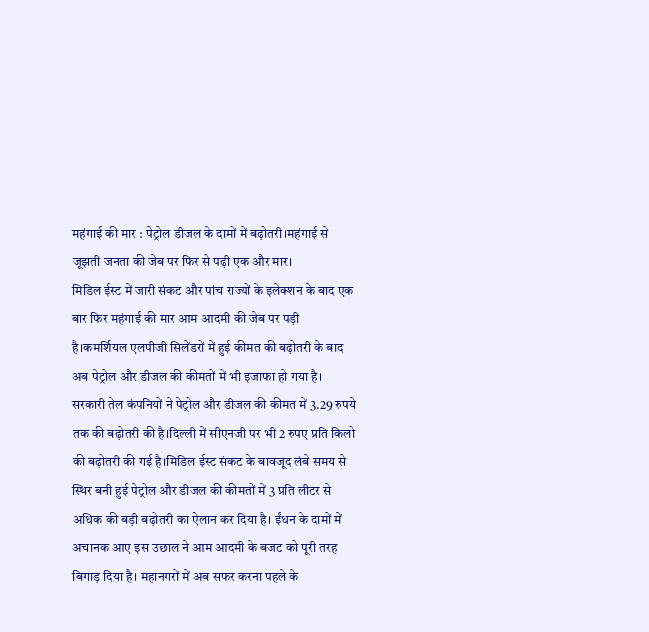महंगाई की मार : पेट्रोल डीजल के दामों में बढ़ोतरी।महंगाई से जूझती जनता की जेब पर फिर से पढ़ी एक और मार।
मिडिल ईस्ट में जारी संकट और पांच राज्यों के इलेक्शन के बाद एक बार फिर महंगाई की मार आम आदमी की जेब पर पड़ी है।कमर्शियल एलपीजी सिलेंडरों में हुई कीमत की बढ़ोतरी के बाद अब पेट्रोल और डीजल की कीमतों में भी इजाफा हो गया है। सरकारी तेल कंपनियों ने पेट्रोल और डीजल की कीमत में 3.29 रुपये तक की बढ़ोतरी की है।दिल्ली में सीएनजी पर भी 2 रुपए प्रति किलो की बढ़ोतरी की गई है।मिडिल ईस्ट संकट के बावजूद लंबे समय से स्थिर बनी हुई पेट्रोल और डीजल की कीमतों में 3 प्रति लीटर से अधिक की बड़ी बढ़ोतरी का ऐलान कर दिया है। ईंधन के दामों में अचानक आए इस उछाल ने आम आदमी के बजट को पूरी तरह बिगाड़ दिया है। महानगरों में अब सफर करना पहले के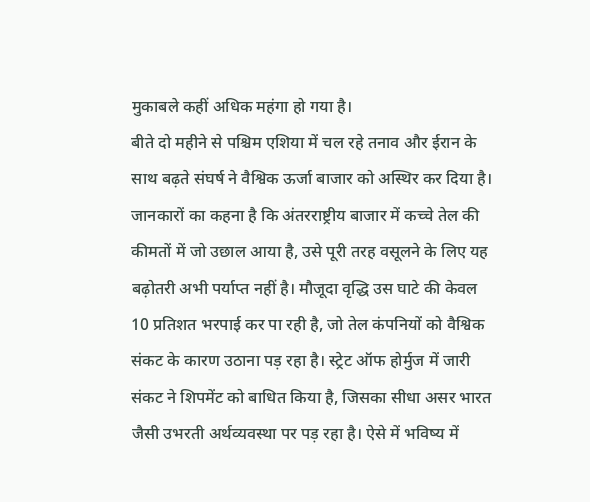मुकाबले कहीं अधिक महंगा हो गया है।
बीते दो महीने से पश्चिम एशिया में चल रहे तनाव और ईरान के साथ बढ़ते संघर्ष ने वैश्विक ऊर्जा बाजार को अस्थिर कर दिया है। जानकारों का कहना है कि अंतरराष्ट्रीय बाजार में कच्चे तेल की कीमतों में जो उछाल आया है, उसे पूरी तरह वसूलने के लिए यह बढ़ोतरी अभी पर्याप्त नहीं है। मौजूदा वृद्धि उस घाटे की केवल 10 प्रतिशत भरपाई कर पा रही है, जो तेल कंपनियों को वैश्विक संकट के कारण उठाना पड़ रहा है। स्ट्रेट ऑफ होर्मुज में जारी संकट ने शिपमेंट को बाधित किया है, जिसका सीधा असर भारत जैसी उभरती अर्थव्यवस्था पर पड़ रहा है। ऐसे में भविष्य में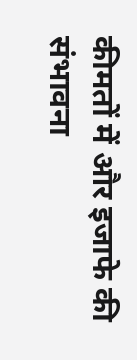कीमतों में और इजाफे की संभावना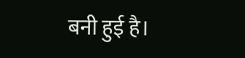बनी हुई है।